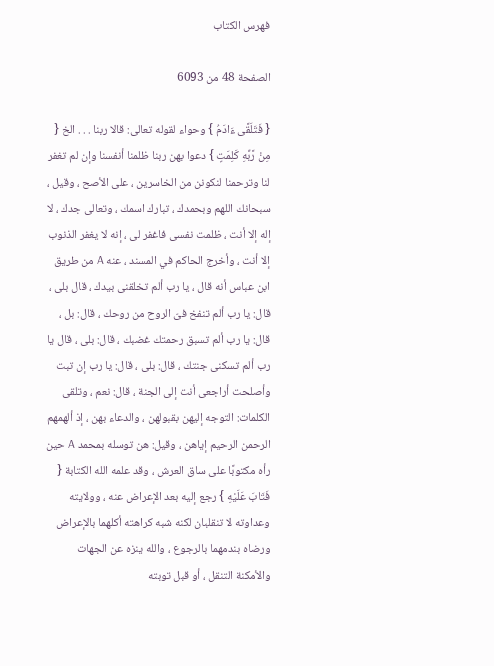فهرس الكتاب

الصفحة 48 من 6093

{ فَتَلَقَّى ءَادَمُ } وحواء لقوله تعالى: قالا ربنا . . . الخ { مِنْ رَّبِّهِ كَلِمَتٍ } دعوا بهن ربنا ظلمنا أنفسنا وإن لم تغفر لنا وترحمنا لنكونن من الخاسرين ، على الأصح ، وقيل ، سبحانك اللهم وبحمدك ، تبارك اسمك ، وتعالى جدك ، لا إله إلا أنت ، ظلمت نفسى فاغفر لى ، إنه لا يغفر الذنوب إلا أنت ، وأخرج الحاكم في المسند ، عنه A من طريق ابن عباس أنه قال ، يا رب ألم تخلقنى بيدك ، قال بلى ، قال: يا رب ألم تنفخ فىّ الروح من روحك ، قال: بل ، قال: يا رب ألم تسبق رحمتك غضبك ، قال: بلى ، قال يا رب ألم تسكنى جنتك ، قال: بلى ، قال: يا رب إن تبت وأصلحت أراجعى أنت إلى الجنة ، قال: نعم ، وتلقى الكلمات: التوجه إليهن بقبولهن ، والدعاء بهن ، إذ ألهمهم الرحمن الرحيم إياهن ، وقيل: هن توسله بمحمد A حين رأه مكتوبًا على ساق العرش ، وقد علمه الله الكتابة { فَتَابَ عَلَيْهِ } رجع إليه بعد الإعراض عنه ، وولايته وعداوته لا تنقلبان لكنه شبه كراهته أكلهما بالإعراض ورضاه بندمهما بالرجوع ، والله ينزه عن الجهات والأمكنة التنقل ، أو قبل توبته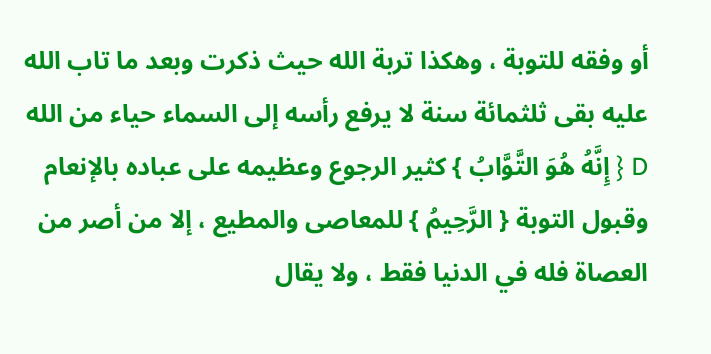أو وفقه للتوبة ، وهكذا تربة الله حيث ذكرت وبعد ما تاب الله عليه بقى ثلثمائة سنة لا يرفع رأسه إلى السماء حياء من الله D { إِنَّهُ هُوَ التَّوَّابُ } كثير الرجوع وعظيمه على عباده بالإنعام وقبول التوبة { الرَّحِيمُ } للمعاصى والمطيع ، إلا من أصر من العصاة فله في الدنيا فقط ، ولا يقال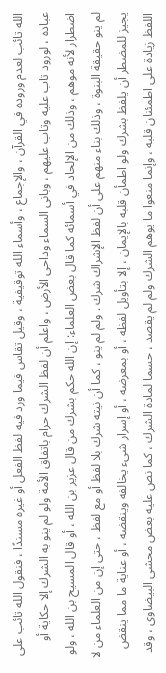الله تائب لعدم وروده في القرآن ، والإجماع ، وأسماء الله توقيفية ، وقيل تقاس فيما ورد فيه لفظ الفعل أو غيره مسندًا ، فنقول الله تائب على عباده ، لورود تاب عليه وتاب عليهم ، وبانى السماء وداحى الأرض ، واعلم أن لفظ الشرك حرام باتفاق الأمة ولو لم ينو به الشرك إلا حكاية أو اضطرار لأنه موهم ، وذلك من الإلحاد في أسمائه كما قال بعض العلماء: إن الله حكم بشرك من قال عزير بن الله ، أو قال المسيح بن الله ، ولو لم ينو حقيقة البنوة ، وذلك بناء منهم على أن لفظ الإشراك شرك . ولم لم ينو ، كما أن نيته شرك بلا لفظ أو مع لفظ ، حتى إن من العلماء من لا يجيز للمضطر أن يلفظ بشرك ولو اطمأن قلبه بالإيمان ، إلا بتأويل لفظه ، أو بمعرضه ، أو إسرار شىء يخالفه وينقضه ، أو عناية ما مما ينقض اللفظ زيادة على اطمئنان قلبه ، وإنما منعوا ما يوهم الشرك ولم لم يقصد ، حسما لمادة الشرك ، كما نص عليه بعض محشى البيضاوى ، وقد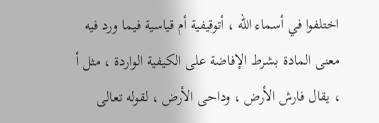اختلفوا في أسماء الله ، أتوقيفية أم قياسية فيما ورد فيه معنى المادة بشرط الإفاضة على الكيفية الواردة ، مثل أ ، يقال فارش الأرض ، وداحى الأرض ، لقوله تعالى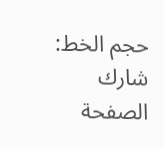حجم الخط:
شارك الصفحة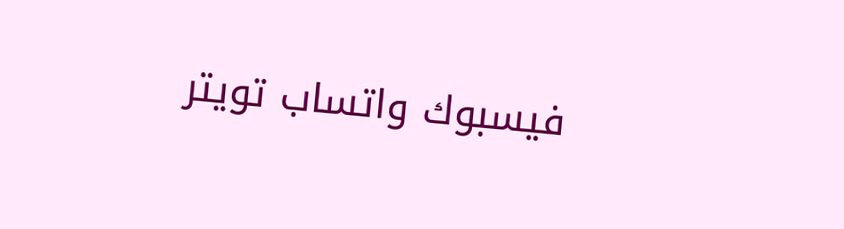فيسبوك واتساب تويتر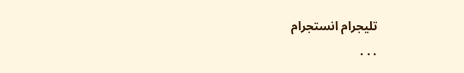تليجرام انستجرام
. . .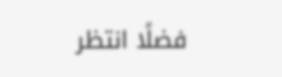فضلًا انتظر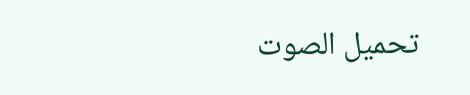تحميل الصوت